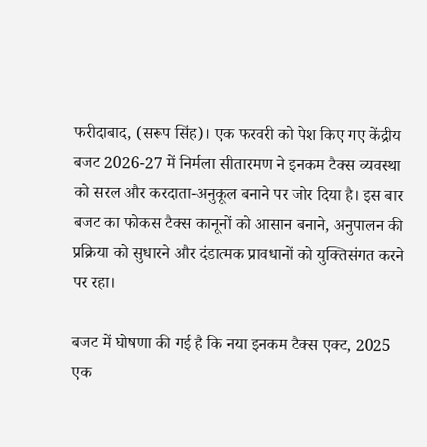फरीदाबाद, (सरूप सिंह)। एक फरवरी को पेश किए गए केंद्रीय बजट 2026-27 में निर्मला सीतारमण ने इनकम टैक्स व्यवस्था को सरल और करदाता-अनुकूल बनाने पर जोर दिया है। इस बार बजट का फोकस टैक्स कानूनों को आसान बनाने, अनुपालन की प्रक्रिया को सुधारने और दंडात्मक प्रावधानों को युक्तिसंगत करने पर रहा।

बजट में घोषणा की गई है कि नया इनकम टैक्स एक्ट, 2025 एक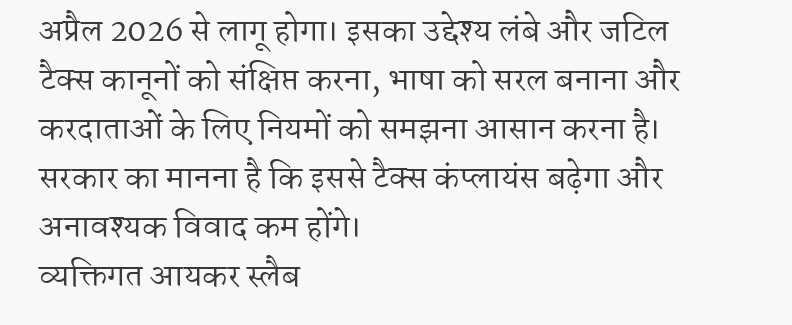अप्रैल 2026 से लागू होगा। इसका उद्देश्य लंबे और जटिल टैक्स कानूनों को संक्षिप्त करना, भाषा को सरल बनाना और करदाताओं के लिए नियमों को समझना आसान करना है। सरकार का मानना है कि इससे टैक्स कंप्लायंस बढ़ेगा और अनावश्यक विवाद कम होंगे।
व्यक्तिगत आयकर स्लैब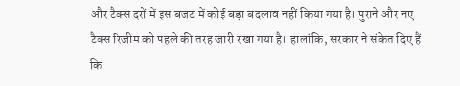और टैक्स दरों में इस बजट में कोई बड़ा बदलाव नहीं किया गया है। पुराने और नए टैक्स रिजीम को पहले की तरह जारी रखा गया है। हालांकि, सरकार ने संकेत दिए हैं कि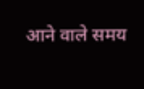आने वाले समय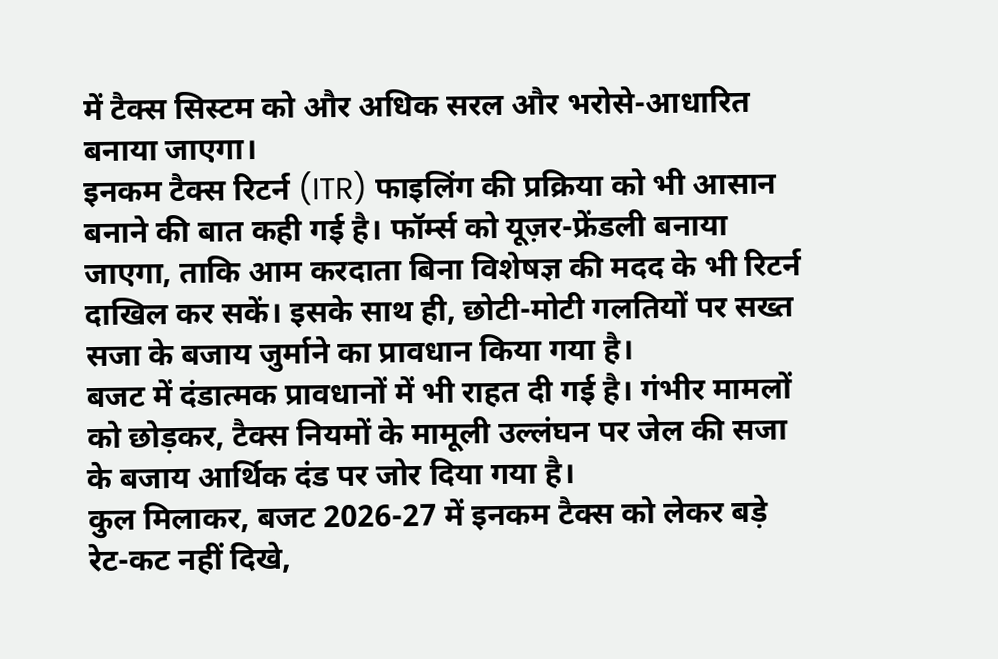में टैक्स सिस्टम को और अधिक सरल और भरोसे-आधारित बनाया जाएगा।
इनकम टैक्स रिटर्न (ITR) फाइलिंग की प्रक्रिया को भी आसान बनाने की बात कही गई है। फॉर्म्स को यूज़र-फ्रेंडली बनाया जाएगा, ताकि आम करदाता बिना विशेषज्ञ की मदद के भी रिटर्न दाखिल कर सकें। इसके साथ ही, छोटी-मोटी गलतियों पर सख्त सजा के बजाय जुर्माने का प्रावधान किया गया है।
बजट में दंडात्मक प्रावधानों में भी राहत दी गई है। गंभीर मामलों को छोड़कर, टैक्स नियमों के मामूली उल्लंघन पर जेल की सजा के बजाय आर्थिक दंड पर जोर दिया गया है।
कुल मिलाकर, बजट 2026-27 में इनकम टैक्स को लेकर बड़े रेट-कट नहीं दिखे,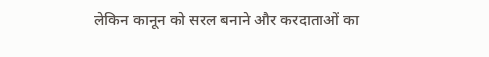लेकिन कानून को सरल बनाने और करदाताओं का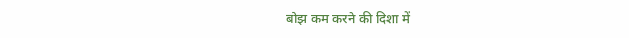बोझ कम करने की दिशा में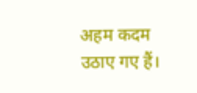अहम कदम उठाए गए हैं।